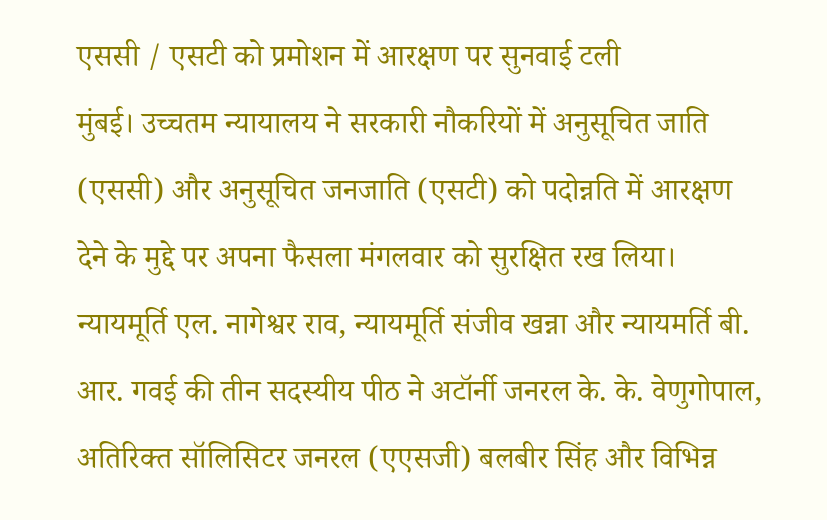एससी / एसटी को प्रमोशन में आरक्षण पर सुनवाई टली
मुंबई। उच्चतम न्यायालय ने सरकारी नौकरियों में अनुसूचित जाति (एससी) और अनुसूचित जनजाति (एसटी) को पदोन्नति में आरक्षण देने के मुद्दे पर अपना फैसला मंगलवार को सुरक्षित रख लिया। न्यायमूर्ति एल. नागेश्वर राव, न्यायमूर्ति संजीव खन्ना और न्यायमर्ति बी. आर. गवई की तीन सदस्यीय पीठ ने अटॉर्नी जनरल के. के. वेणुगोपाल, अतिरिक्त सॉलिसिटर जनरल (एएसजी) बलबीर सिंह और विभिन्न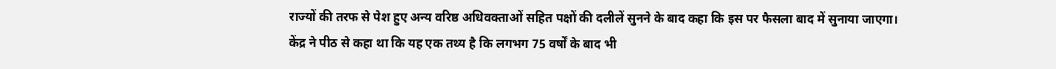राज्यों की तरफ से पेश हुए अन्य वरिष्ठ अधिवक्ताओं सहित पक्षों की दलीलें सुनने के बाद कहा कि इस पर फैसला बाद में सुनाया जाएगा।
केंद्र ने पीठ से कहा था कि यह एक तथ्य है कि लगभग 75 वर्षों के बाद भी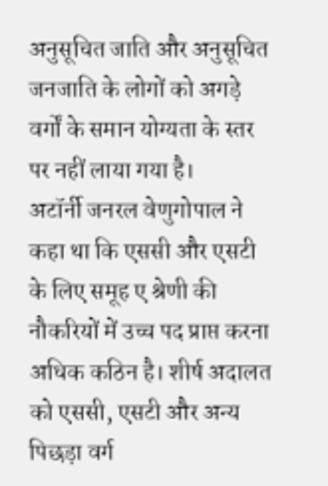अनुसूचित जाति और अनुसूचित जनजाति के लोगों को अगड़े वर्गों के समान योग्यता के स्तर पर नहीं लाया गया है।
अटॉर्नी जनरल वेणुगोपाल ने कहा था कि एससी और एसटी के लिए समूह ए श्रेणी की नौकरियों में उच्च पद प्राप्त करना अधिक कठिन है। शीर्ष अदालत को एससी, एसटी और अन्य पिछड़ा वर्ग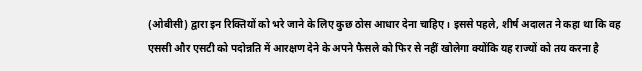(ओबीसी) द्वारा इन रिक्तियों को भरे जाने के लिए कुछ ठोस आधार देना चाहिए। इससे पहले, शीर्ष अदालत ने कहा था कि वह एससी और एसटी को पदोन्नति में आरक्षण देने के अपने फैसले को फिर से नहीं खोलेगा क्योंकि यह राज्यों को तय करना है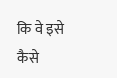कि वे इसे कैसे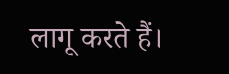लागू करते हैं।